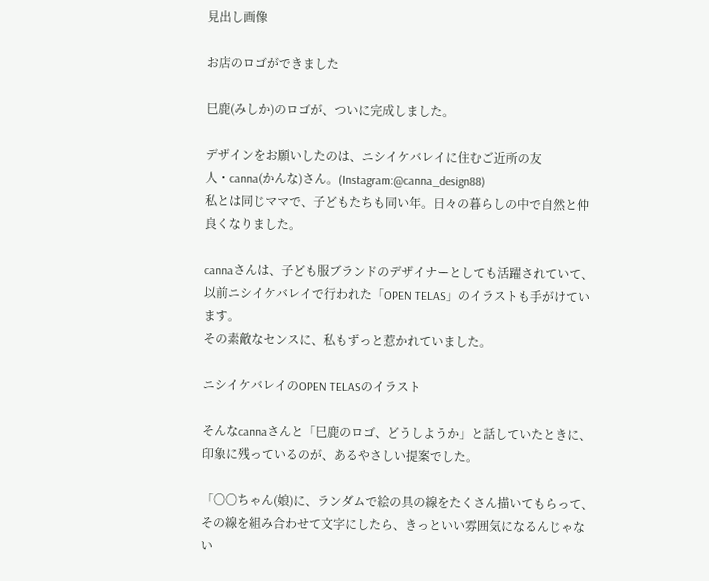見出し画像

お店のロゴができました

巳鹿(みしか)のロゴが、ついに完成しました。

デザインをお願いしたのは、ニシイケバレイに住むご近所の友人・canna(かんな)さん。(Instagram:@canna_design88)
私とは同じママで、子どもたちも同い年。日々の暮らしの中で自然と仲良くなりました。

cannaさんは、子ども服ブランドのデザイナーとしても活躍されていて、
以前ニシイケバレイで行われた「OPEN TELAS」のイラストも手がけています。
その素敵なセンスに、私もずっと惹かれていました。

ニシイケバレイのOPEN TELASのイラスト

そんなcannaさんと「巳鹿のロゴ、どうしようか」と話していたときに、印象に残っているのが、あるやさしい提案でした。

「〇〇ちゃん(娘)に、ランダムで絵の具の線をたくさん描いてもらって、その線を組み合わせて文字にしたら、きっといい雰囲気になるんじゃない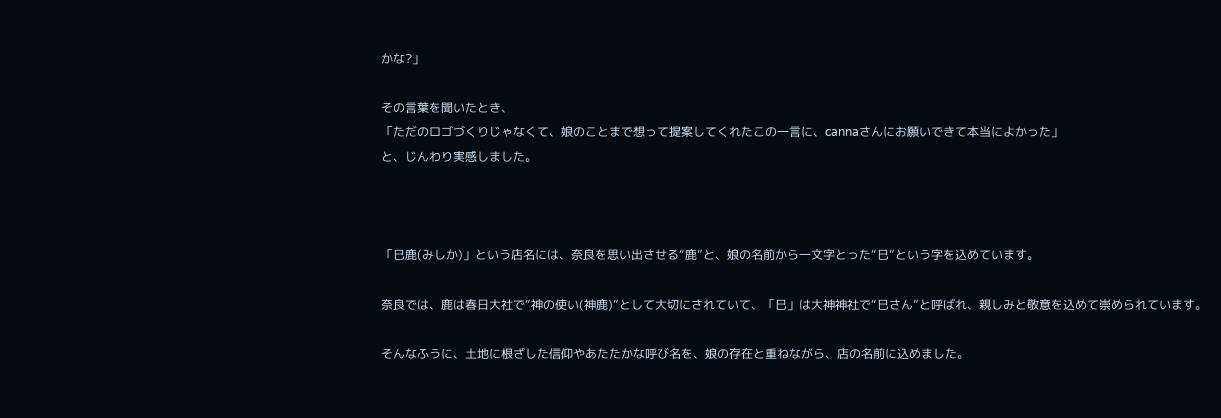かな?」

その言葉を聞いたとき、
「ただのロゴづくりじゃなくて、娘のことまで想って提案してくれたこの一言に、cannaさんにお願いできて本当によかった」
と、じんわり実感しました。



「巳鹿(みしか)」という店名には、奈良を思い出させる“鹿”と、娘の名前から一文字とった“巳”という字を込めています。

奈良では、鹿は春日大社で“神の使い(神鹿)”として大切にされていて、「巳」は大神神社で“巳さん”と呼ばれ、親しみと敬意を込めて崇められています。

そんなふうに、土地に根ざした信仰やあたたかな呼び名を、娘の存在と重ねながら、店の名前に込めました。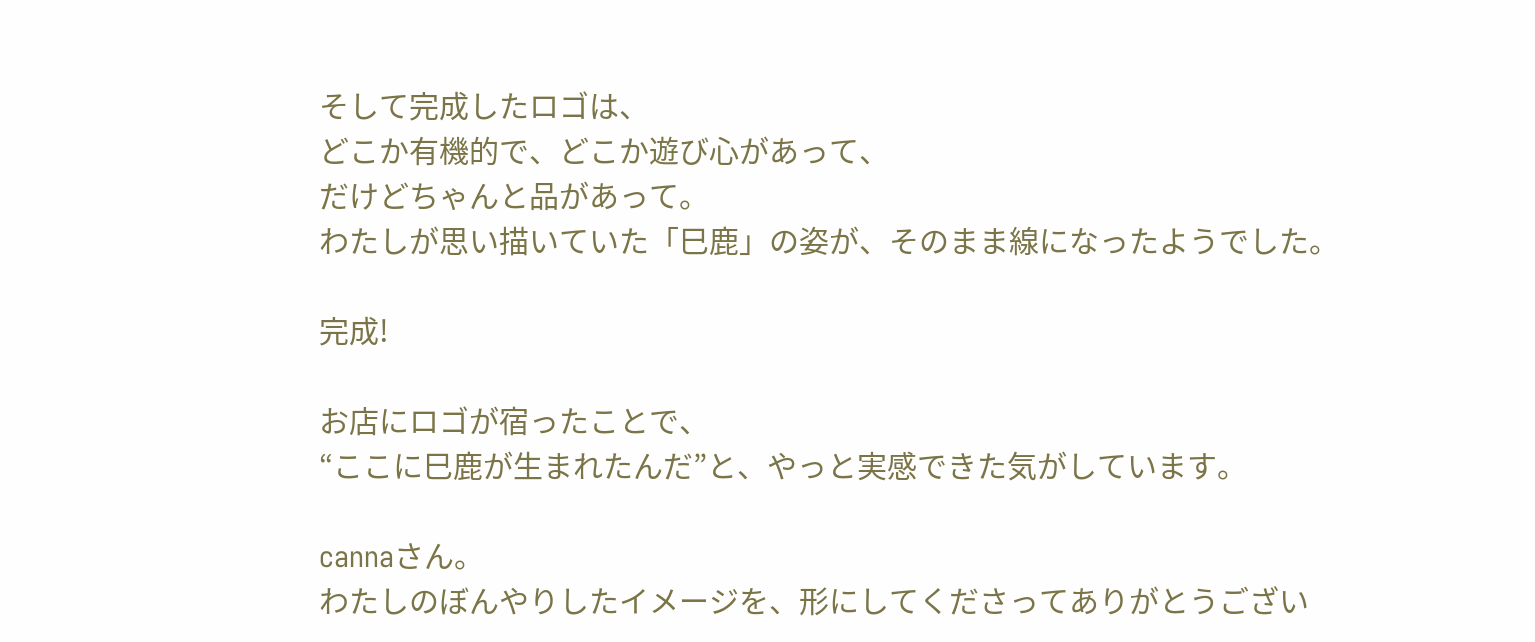そして完成したロゴは、
どこか有機的で、どこか遊び心があって、
だけどちゃんと品があって。
わたしが思い描いていた「巳鹿」の姿が、そのまま線になったようでした。

完成!

お店にロゴが宿ったことで、
“ここに巳鹿が生まれたんだ”と、やっと実感できた気がしています。

cannaさん。
わたしのぼんやりしたイメージを、形にしてくださってありがとうござい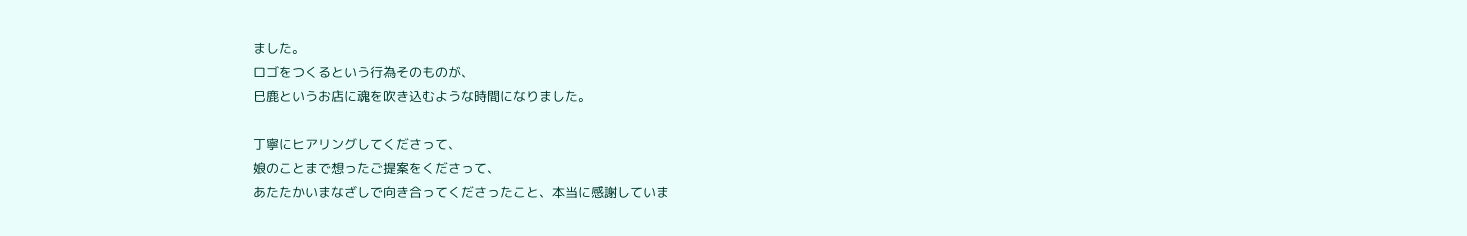ました。
ロゴをつくるという行為そのものが、
巳鹿というお店に魂を吹き込むような時間になりました。

丁寧にヒアリングしてくださって、
娘のことまで想ったご提案をくださって、
あたたかいまなざしで向き合ってくださったこと、本当に感謝していま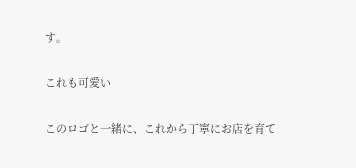す。

これも可愛い

このロゴと一緒に、これから丁寧にお店を育て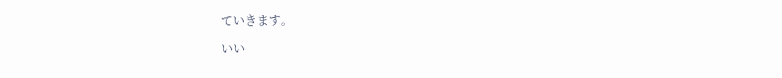ていきます。

いい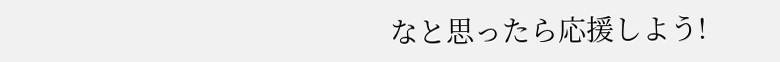なと思ったら応援しよう!